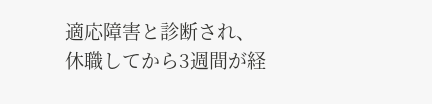適応障害と診断され、休職してから3週間が経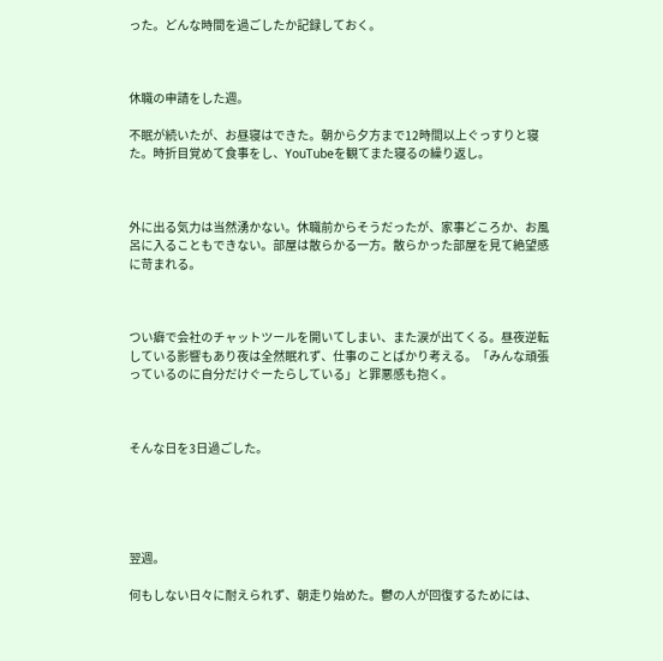った。どんな時間を過ごしたか記録しておく。



休職の申請をした週。

不眠が続いたが、お昼寝はできた。朝から夕方まで12時間以上ぐっすりと寝た。時折目覚めて食事をし、YouTubeを観てまた寝るの繰り返し。



外に出る気力は当然湧かない。休職前からそうだったが、家事どころか、お風呂に入ることもできない。部屋は散らかる一方。散らかった部屋を見て絶望感に苛まれる。



つい癖で会社のチャットツールを開いてしまい、また涙が出てくる。昼夜逆転している影響もあり夜は全然眠れず、仕事のことばかり考える。「みんな頑張っているのに自分だけぐーたらしている」と罪悪感も抱く。



そんな日を3日過ごした。





翌週。

何もしない日々に耐えられず、朝走り始めた。鬱の人が回復するためには、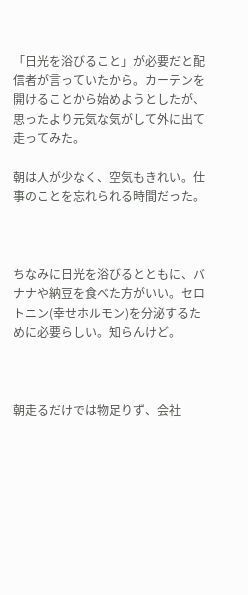「日光を浴びること」が必要だと配信者が言っていたから。カーテンを開けることから始めようとしたが、思ったより元気な気がして外に出て走ってみた。

朝は人が少なく、空気もきれい。仕事のことを忘れられる時間だった。



ちなみに日光を浴びるとともに、バナナや納豆を食べた方がいい。セロトニン(幸せホルモン)を分泌するために必要らしい。知らんけど。



朝走るだけでは物足りず、会社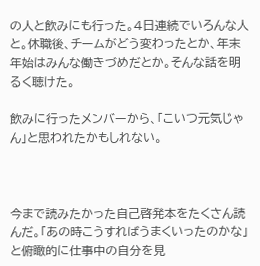の人と飲みにも行った。4日連続でいろんな人と。休職後、チームがどう変わったとか、年末年始はみんな働きづめだとか。そんな話を明るく聴けた。

飲みに行ったメンバーから、「こいつ元気じゃん」と思われたかもしれない。



今まで読みたかった自己啓発本をたくさん読んだ。「あの時こうすればうまくいったのかな」と俯瞰的に仕事中の自分を見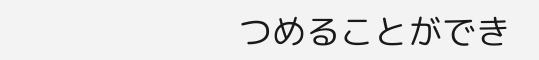つめることができ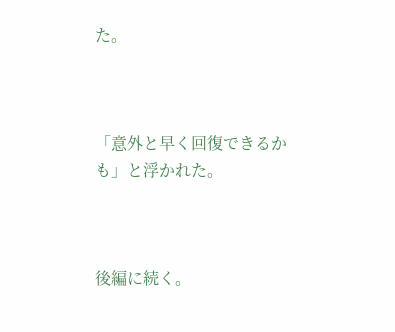た。



「意外と早く回復できるかも」と浮かれた。



後編に続く。